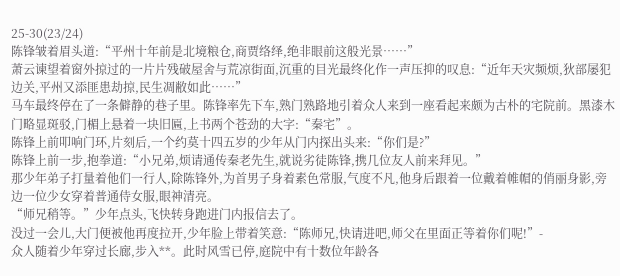25-30(23/24)
陈锋皱着眉头道:“平州十年前是北境粮仓,商贾络绎,绝非眼前这般光景……”
萧云谏望着窗外掠过的一片片残破屋舍与荒凉街面,沉重的目光最终化作一声压抑的叹息:“近年天灾频烦,狄部屡犯边关,平州又添匪患劫掠,民生凋敝如此……”
马车最终停在了一条僻静的巷子里。陈锋率先下车,熟门熟路地引着众人来到一座看起来颇为古朴的宅院前。黑漆木门略显斑驳,门楣上悬着一块旧匾,上书两个苍劲的大字:“秦宅”。
陈锋上前叩响门环,片刻后,一个约莫十四五岁的少年从门内探出头来:“你们是?”
陈锋上前一步,抱拳道:“小兄弟,烦请通传秦老先生,就说劣徒陈锋,携几位友人前来拜见。”
那少年弟子打量着他们一行人,除陈锋外,为首男子身着素色常服,气度不凡,他身后跟着一位戴着帷帽的俏丽身影,旁边一位少女穿着普通侍女服,眼神清亮。
“师兄稍等。”少年点头,飞快转身跑进门内报信去了。
没过一会儿,大门便被他再度拉开,少年脸上带着笑意:“陈师兄,快请进吧,师父在里面正等着你们呢!”-
众人随着少年穿过长廊,步入**。此时风雪已停,庭院中有十数位年龄各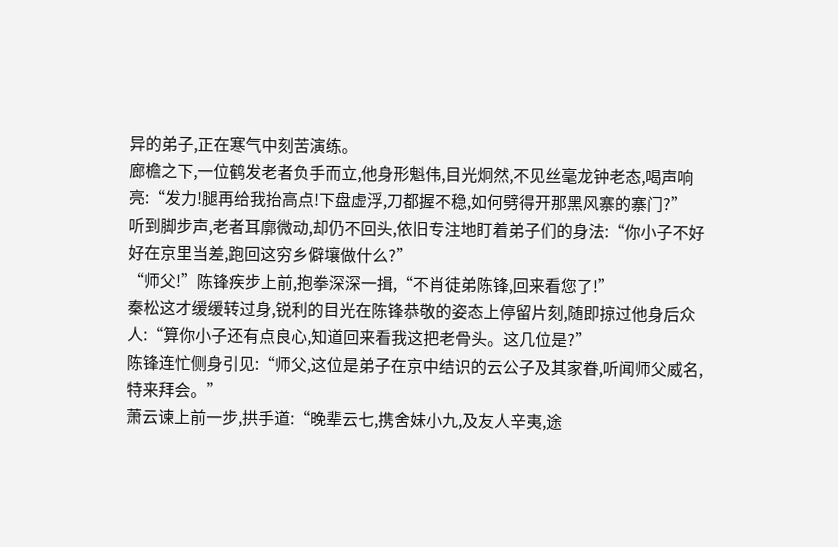异的弟子,正在寒气中刻苦演练。
廊檐之下,一位鹤发老者负手而立,他身形魁伟,目光炯然,不见丝毫龙钟老态,喝声响亮:“发力!腿再给我抬高点!下盘虚浮,刀都握不稳,如何劈得开那黑风寨的寨门?”
听到脚步声,老者耳廓微动,却仍不回头,依旧专注地盯着弟子们的身法:“你小子不好好在京里当差,跑回这穷乡僻壤做什么?”
“师父!”陈锋疾步上前,抱拳深深一揖,“不肖徒弟陈锋,回来看您了!”
秦松这才缓缓转过身,锐利的目光在陈锋恭敬的姿态上停留片刻,随即掠过他身后众人:“算你小子还有点良心,知道回来看我这把老骨头。这几位是?”
陈锋连忙侧身引见:“师父,这位是弟子在京中结识的云公子及其家眷,听闻师父威名,特来拜会。”
萧云谏上前一步,拱手道:“晚辈云七,携舍妹小九,及友人辛夷,途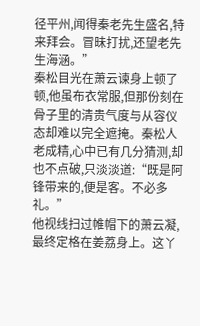径平州,闻得秦老先生盛名,特来拜会。冒昧打扰,还望老先生海涵。”
秦松目光在萧云谏身上顿了顿,他虽布衣常服,但那份刻在骨子里的清贵气度与从容仪态却难以完全遮掩。秦松人老成精,心中已有几分猜测,却也不点破,只淡淡道:“既是阿锋带来的,便是客。不必多礼。”
他视线扫过帷帽下的萧云凝,最终定格在姜荔身上。这丫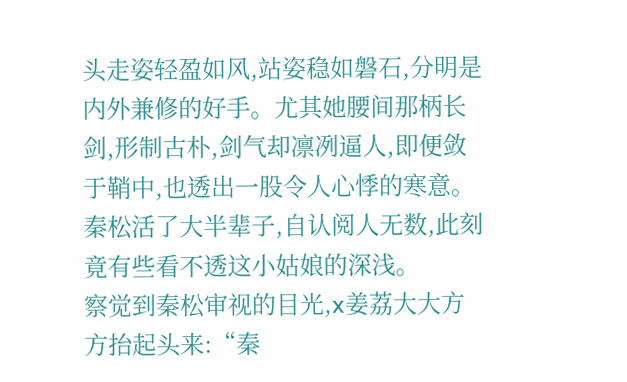头走姿轻盈如风,站姿稳如磐石,分明是内外兼修的好手。尤其她腰间那柄长剑,形制古朴,剑气却凛冽逼人,即便敛于鞘中,也透出一股令人心悸的寒意。秦松活了大半辈子,自认阅人无数,此刻竟有些看不透这小姑娘的深浅。
察觉到秦松审视的目光,x姜荔大大方方抬起头来:“秦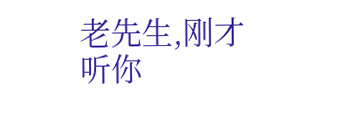老先生,刚才听你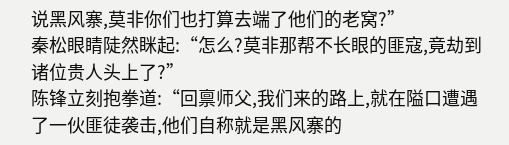说黑风寨,莫非你们也打算去端了他们的老窝?”
秦松眼睛陡然眯起:“怎么?莫非那帮不长眼的匪寇,竟劫到诸位贵人头上了?”
陈锋立刻抱拳道:“回禀师父,我们来的路上,就在隘口遭遇了一伙匪徒袭击,他们自称就是黑风寨的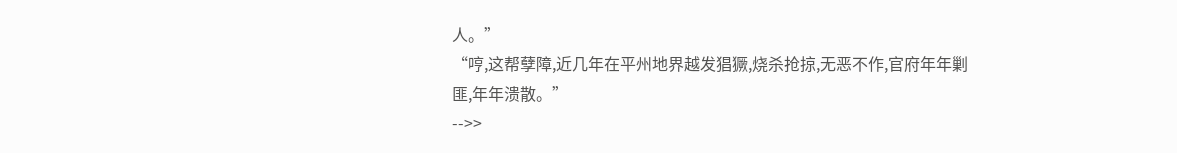人。”
“哼,这帮孽障,近几年在平州地界越发猖獗,烧杀抢掠,无恶不作,官府年年剿匪,年年溃散。”
-->>